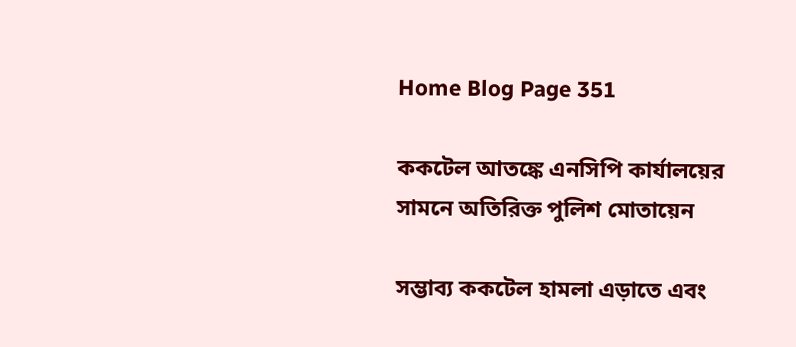Home Blog Page 351

ককটেল আতঙ্কে এনসিপি কার্যালয়ের সামনে অতিরিক্ত পুলিশ মোতায়েন

সম্ভাব্য ককটেল হামলা এড়াতে এবং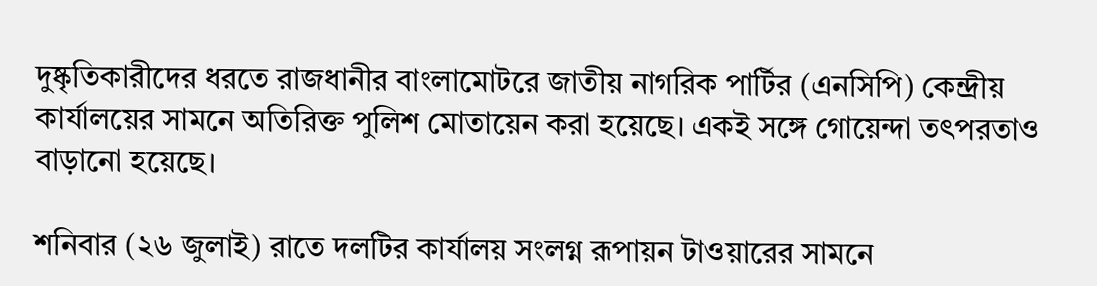দুষ্কৃতিকারীদের ধরতে রাজধানীর বাংলামোটরে জাতীয় নাগরিক পার্টির (এনসিপি) কেন্দ্রীয় কার্যালয়ের সামনে অতিরিক্ত পুলিশ মোতায়েন করা হয়েছে। একই সঙ্গে গোয়েন্দা তৎপরতাও বাড়ানো হয়েছে।

শনিবার (২৬ জুলাই) রাতে দলটির কার্যালয় সংলগ্ন রূপায়ন টাওয়ারের সামনে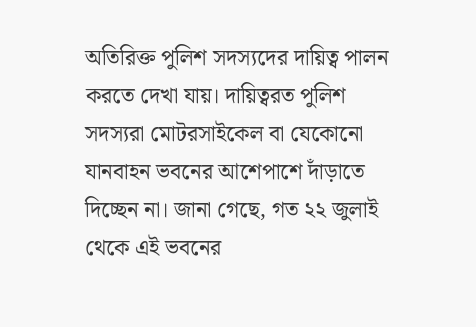অতিরিক্ত পুলিশ সদস্যদের দায়িত্ব পালন করতে দেখা যায়। দায়িত্বরত পুলিশ সদস্যরা মোটরসাইকেল বা যেকোনো যানবাহন ভবনের আশেপাশে দাঁড়াতে দিচ্ছেন না। জানা গেছে, গত ২২ জুলাই থেকে এই ভবনের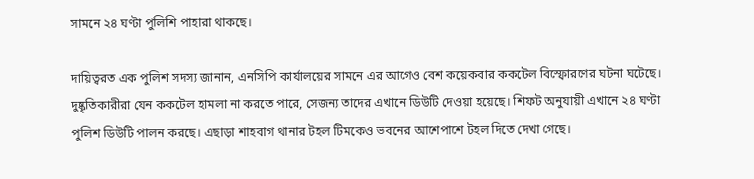সামনে ২৪ ঘণ্টা পুলিশি পাহারা থাকছে।

দায়িত্বরত এক পুলিশ সদস্য জানান, এনসিপি কার্যালয়ের সামনে এর আগেও বেশ কয়েকবার ককটেল বিস্ফোরণের ঘটনা ঘটেছে। দুষ্কৃতিকারীরা যেন ককটেল হামলা না করতে পারে, সেজন্য তাদের এখানে ডিউটি দেওয়া হয়েছে। শিফট অনুযায়ী এখানে ২৪ ঘণ্টা পুলিশ ডিউটি পালন করছে। এছাড়া শাহবাগ থানার টহল টিমকেও ভবনের আশেপাশে টহল দিতে দেখা গেছে।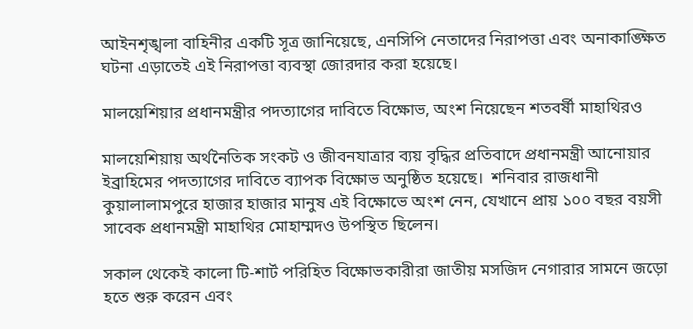আইনশৃঙ্খলা বাহিনীর একটি সূত্র জানিয়েছে, এনসিপি নেতাদের নিরাপত্তা এবং অনাকাঙ্ক্ষিত ঘটনা এড়াতেই এই নিরাপত্তা ব্যবস্থা জোরদার করা হয়েছে।

মালয়েশিয়ার প্রধানমন্ত্রীর পদত্যাগের দাবিতে বিক্ষোভ, অংশ নিয়েছেন শতবর্ষী মাহাথিরও

মালয়েশিয়ায় অর্থনৈতিক সংকট ও জীবনযাত্রার ব্যয় বৃদ্ধির প্রতিবাদে প্রধানমন্ত্রী আনোয়ার ইব্রাহিমের পদত্যাগের দাবিতে ব্যাপক বিক্ষোভ অনুষ্ঠিত হয়েছে।  শনিবার রাজধানী কুয়ালালামপুরে হাজার হাজার মানুষ এই বিক্ষোভে অংশ নেন, যেখানে প্রায় ১০০ বছর বয়সী সাবেক প্রধানমন্ত্রী মাহাথির মোহাম্মদও উপস্থিত ছিলেন।

সকাল থেকেই কালো টি-শার্ট পরিহিত বিক্ষোভকারীরা জাতীয় মসজিদ নেগারার সামনে জড়ো হতে শুরু করেন এবং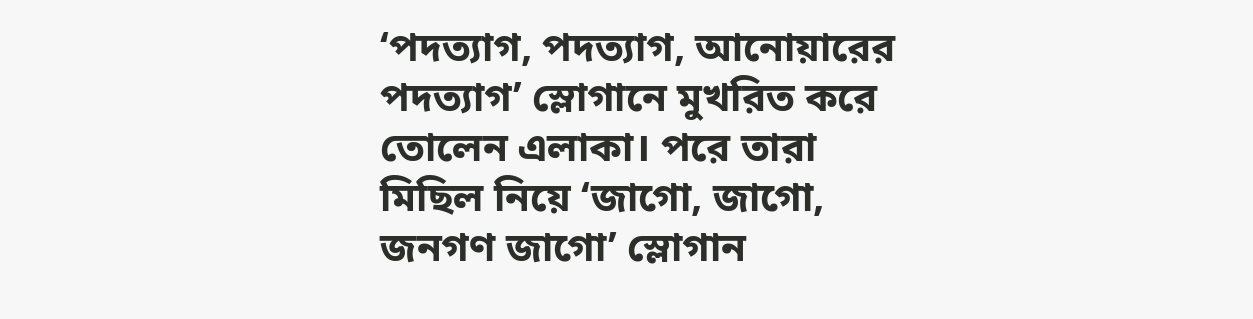‘পদত্যাগ, পদত্যাগ, আনোয়ারের পদত্যাগ’ স্লোগানে মুখরিত করে তোলেন এলাকা। পরে তারা মিছিল নিয়ে ‘জাগো, জাগো, জনগণ জাগো’ স্লোগান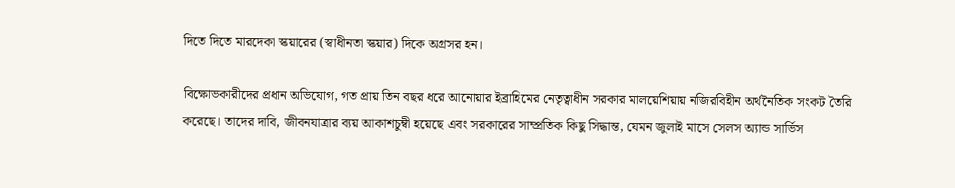দিতে দিতে মারদেকা স্কয়ারের (স্বাধীনতা স্কয়ার) দিকে অগ্রসর হন।

বিক্ষোভকারীদের প্রধান অভিযোগ, গত প্রায় তিন বছর ধরে আনোয়ার ইব্রাহিমের নেতৃত্বাধীন সরকার মালয়েশিয়ায় নজিরবিহীন অর্থনৈতিক সংকট তৈরি করেছে। তাদের দাবি, জীবনযাত্রার ব্যয় আকাশচুম্বী হয়েছে এবং সরকারের সাম্প্রতিক কিছু সিদ্ধান্ত, যেমন জুলাই মাসে সেলস অ্যান্ড সার্ভিস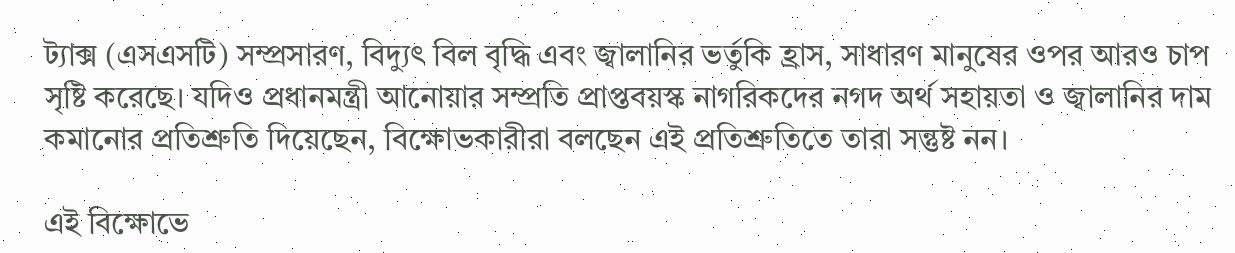ট্যাক্স (এসএসটি) সম্প্রসারণ, বিদ্যুৎ বিল বৃদ্ধি এবং জ্বালানির ভর্তুকি হ্রাস, সাধারণ মানুষের ওপর আরও চাপ সৃষ্টি করেছে। যদিও প্রধানমন্ত্রী আনোয়ার সম্প্রতি প্রাপ্তবয়স্ক নাগরিকদের নগদ অর্থ সহায়তা ও জ্বালানির দাম কমানোর প্রতিশ্রুতি দিয়েছেন, বিক্ষোভকারীরা বলছেন এই প্রতিশ্রুতিতে তারা সন্তুষ্ট নন।

এই বিক্ষোভে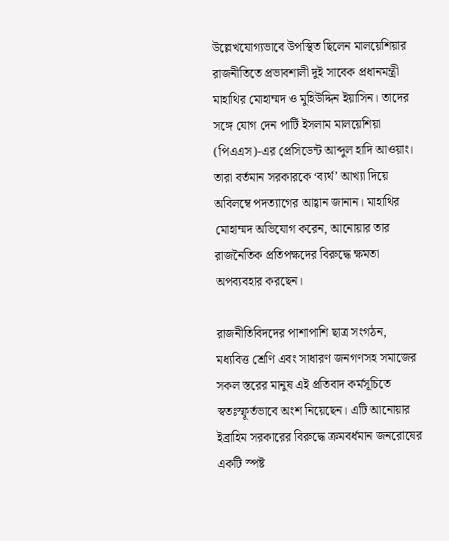উল্লেখযোগ্যভাবে উপস্থিত ছিলেন মালয়েশিয়ার রাজনীতিতে প্রভাবশালী দুই সাবেক প্রধানমন্ত্রী মাহাথির মোহাম্মদ ও মুহিউদ্দিন ইয়াসিন। তাদের সঙ্গে যোগ দেন পার্টি ইসলাম মালয়েশিয়া (পিএএস)-এর প্রেসিডেন্ট আব্দুল হাদি আওয়াং। তারা বর্তমান সরকারকে ‘ব্যর্থ’ আখ্যা দিয়ে অবিলম্বে পদত্যাগের আহ্বান জানান। মাহাথির মোহাম্মদ অভিযোগ করেন, আনোয়ার তার রাজনৈতিক প্রতিপক্ষদের বিরুদ্ধে ক্ষমতা অপব্যবহার করছেন।

রাজনীতিবিদদের পাশাপাশি ছাত্র সংগঠন, মধ্যবিত্ত শ্রেণি এবং সাধারণ জনগণসহ সমাজের সকল স্তরের মানুষ এই প্রতিবাদ কর্মসূচিতে স্বতঃস্ফূর্তভাবে অংশ নিয়েছেন। এটি আনোয়ার ইব্রাহিম সরকারের বিরুদ্ধে ক্রমবর্ধমান জনরোষের একটি স্পষ্ট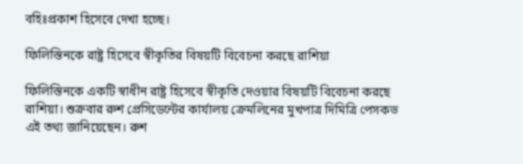বহিঃপ্রকাশ হিসেবে দেখা হচ্ছে।

ফিলিস্তিনকে রাষ্ট্র হিসেবে স্বীকৃতির বিষয়টি বিবেচনা করছে রাশিয়া

ফিলিস্তিনকে একটি স্বাধীন রাষ্ট্র হিসেবে স্বীকৃতি দেওয়ার বিষয়টি বিবেচনা করছে রাশিয়া। শুক্রবার রুশ প্রেসিডেন্টের কার্যালয় ক্রেমলিনের মুখপাত্র দিমিত্রি পেসকভ এই তথ্য জানিয়েছেন। রুশ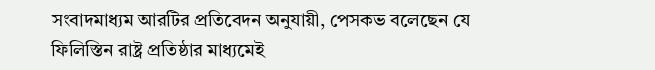সংবাদমাধ্যম আরটির প্রতিবেদন অনুযায়ী, পেসকভ বলেছেন যে ফিলিস্তিন রাষ্ট্র প্রতিষ্ঠার মাধ্যমেই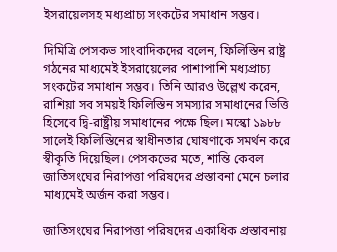ইসরায়েলসহ মধ্যপ্রাচ্য সংকটের সমাধান সম্ভব।

দিমিত্রি পেসকভ সাংবাদিকদের বলেন, ফিলিস্তিন রাষ্ট্র গঠনের মাধ্যমেই ইসরায়েলের পাশাপাশি মধ্যপ্রাচ্য সংকটের সমাধান সম্ভব। তিনি আরও উল্লেখ করেন, রাশিয়া সব সময়ই ফিলিস্তিন সমস্যার সমাধানের ভিত্তি হিসেবে দ্বি-রাষ্ট্রীয় সমাধানের পক্ষে ছিল। মস্কো ১৯৮৮ সালেই ফিলিস্তিনের স্বাধীনতার ঘোষণাকে সমর্থন করে স্বীকৃতি দিয়েছিল। পেসকভের মতে, শান্তি কেবল জাতিসংঘের নিরাপত্তা পরিষদের প্রস্তাবনা মেনে চলার মাধ্যমেই অর্জন করা সম্ভব।

জাতিসংঘের নিরাপত্তা পরিষদের একাধিক প্রস্তাবনায়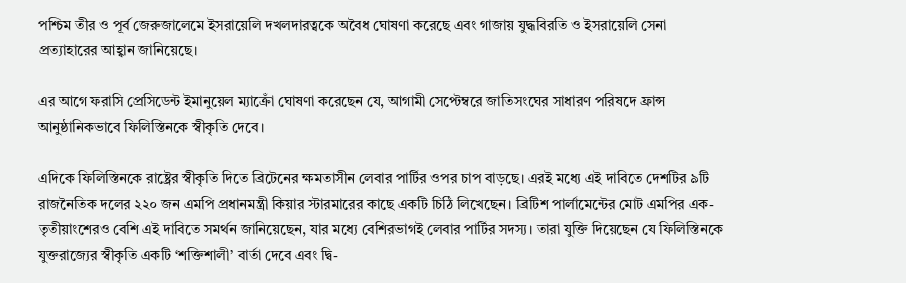পশ্চিম তীর ও পূর্ব জেরুজালেমে ইসরায়েলি দখলদারত্বকে অবৈধ ঘোষণা করেছে এবং গাজায় যুদ্ধবিরতি ও ইসরায়েলি সেনা প্রত্যাহারের আহ্বান জানিয়েছে।

এর আগে ফরাসি প্রেসিডেন্ট ইমানুয়েল ম্যাক্রোঁ ঘোষণা করেছেন যে, আগামী সেপ্টেম্বরে জাতিসংঘের সাধারণ পরিষদে ফ্রান্স আনুষ্ঠানিকভাবে ফিলিস্তিনকে স্বীকৃতি দেবে।

এদিকে ফিলিস্তিনকে রাষ্ট্রের স্বীকৃতি দিতে ব্রিটেনের ক্ষমতাসীন লেবার পার্টির ওপর চাপ বাড়ছে। এরই মধ্যে এই দাবিতে দেশটির ৯টি রাজনৈতিক দলের ২২০ জন এমপি প্রধানমন্ত্রী কিয়ার স্টারমারের কাছে একটি চিঠি লিখেছেন। ব্রিটিশ পার্লামেন্টের মোট এমপির এক-তৃতীয়াংশেরও বেশি এই দাবিতে সমর্থন জানিয়েছেন, যার মধ্যে বেশিরভাগই লেবার পার্টির সদস্য। তারা যুক্তি দিয়েছেন যে ফিলিস্তিনকে যুক্তরাজ্যের স্বীকৃতি একটি ‘শক্তিশালী’ বার্তা দেবে এবং দ্বি-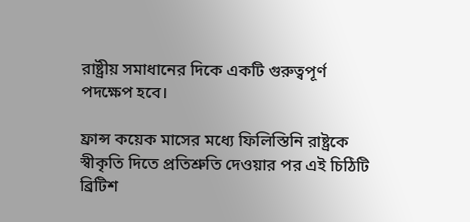রাষ্ট্রীয় সমাধানের দিকে একটি গুরুত্বপূর্ণ পদক্ষেপ হবে।

ফ্রান্স কয়েক মাসের মধ্যে ফিলিস্তিনি রাষ্ট্রকে স্বীকৃতি দিতে প্রতিশ্রুতি দেওয়ার পর এই চিঠিটি ব্রিটিশ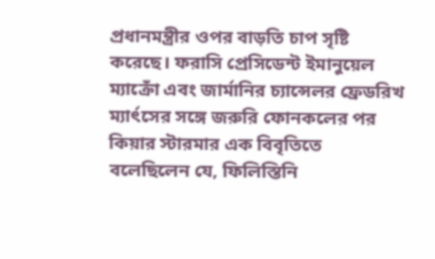প্রধানমন্ত্রীর ওপর বাড়তি চাপ সৃষ্টি করেছে। ফরাসি প্রেসিডেন্ট ইমানুয়েল ম্যাক্রোঁ এবং জার্মানির চ্যান্সেলর ফ্রেডরিখ ম্যার্ৎসের সঙ্গে জরুরি ফোনকলের পর কিয়ার স্টারমার এক বিবৃতিতে বলেছিলেন যে, ফিলিস্তিনি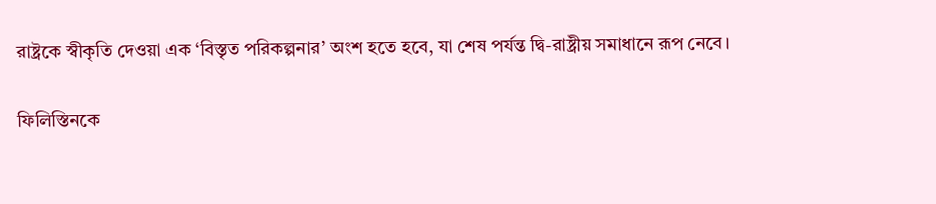রাষ্ট্রকে স্বীকৃতি দেওয়া এক ‘বিস্তৃত পরিকল্পনার’ অংশ হতে হবে, যা শেষ পর্যন্ত দ্বি-রাষ্ট্রীয় সমাধানে রূপ নেবে।

ফিলিস্তিনকে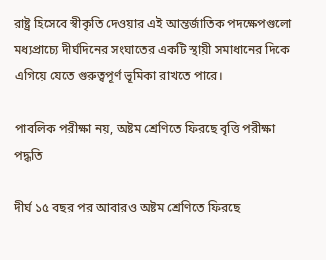রাষ্ট্র হিসেবে স্বীকৃতি দেওয়ার এই আন্তর্জাতিক পদক্ষেপগুলো মধ্যপ্রাচ্যে দীর্ঘদিনের সংঘাতের একটি স্থায়ী সমাধানের দিকে এগিয়ে যেতে গুরুত্বপূর্ণ ভূমিকা রাখতে পারে।

পাবলিক পরীক্ষা নয়, অষ্টম শ্রেণিতে ফিরছে বৃত্তি পরীক্ষা পদ্ধতি

দীর্ঘ ১৫ বছর পর আবারও অষ্টম শ্রেণিতে ফিরছে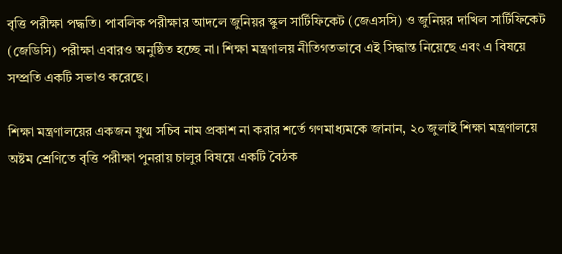বৃত্তি পরীক্ষা পদ্ধতি। পাবলিক পরীক্ষার আদলে জুনিয়র স্কুল সার্টিফিকেট (জেএসসি) ও জুনিয়র দাখিল সার্টিফিকেট (জেডিসি) পরীক্ষা এবারও অনুষ্ঠিত হচ্ছে না। শিক্ষা মন্ত্রণালয় নীতিগতভাবে এই সিদ্ধান্ত নিয়েছে এবং এ বিষয়ে সম্প্রতি একটি সভাও করেছে।

শিক্ষা মন্ত্রণালয়ের একজন যুগ্ম সচিব নাম প্রকাশ না করার শর্তে গণমাধ্যমকে জানান, ২০ জুলাই শিক্ষা মন্ত্রণালয়ে অষ্টম শ্রেণিতে বৃত্তি পরীক্ষা পুনরায় চালুর বিষয়ে একটি বৈঠক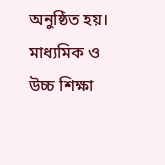অনুষ্ঠিত হয়। মাধ্যমিক ও উচ্চ শিক্ষা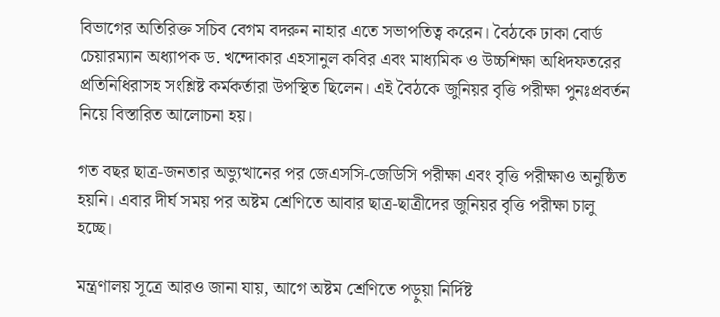বিভাগের অতিরিক্ত সচিব বেগম বদরুন নাহার এতে সভাপতিত্ব করেন। বৈঠকে ঢাকা বোর্ড চেয়ারম্যান অধ্যাপক ড. খন্দোকার এহসানুল কবির এবং মাধ্যমিক ও উচ্চশিক্ষা অধিদফতরের প্রতিনিধিরাসহ সংশ্লিষ্ট কর্মকর্তারা উপস্থিত ছিলেন। এই বৈঠকে জুনিয়র বৃত্তি পরীক্ষা পুনঃপ্রবর্তন নিয়ে বিস্তারিত আলোচনা হয়।

গত বছর ছাত্র-জনতার অভ্যুত্থানের পর জেএসসি-জেডিসি পরীক্ষা এবং বৃত্তি পরীক্ষাও অনুষ্ঠিত হয়নি। এবার দীর্ঘ সময় পর অষ্টম শ্রেণিতে আবার ছাত্র-ছাত্রীদের জুনিয়র বৃত্তি পরীক্ষা চালু হচ্ছে।

মন্ত্রণালয় সূত্রে আরও জানা যায়, আগে অষ্টম শ্রেণিতে পড়ুয়া নির্দিষ্ট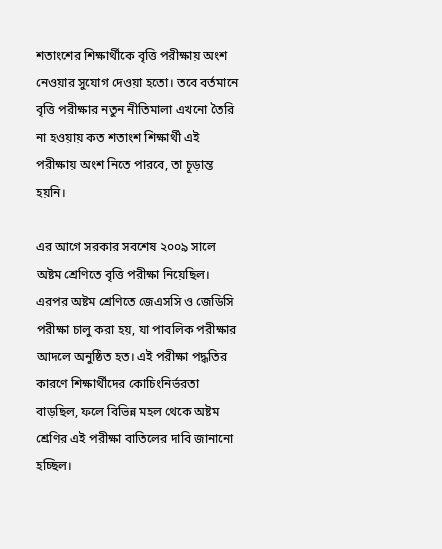শতাংশের শিক্ষার্থীকে বৃত্তি পরীক্ষায় অংশ নেওয়ার সুযোগ দেওয়া হতো। তবে বর্তমানে বৃত্তি পরীক্ষার নতুন নীতিমালা এখনো তৈরি না হওয়ায় কত শতাংশ শিক্ষার্থী এই পরীক্ষায় অংশ নিতে পারবে, তা চূড়ান্ত হয়নি।

এর আগে সরকার সবশেষ ২০০৯ সালে অষ্টম শ্রেণিতে বৃত্তি পরীক্ষা নিয়েছিল। এরপর অষ্টম শ্রেণিতে জেএসসি ও জেডিসি পরীক্ষা চালু করা হয়, যা পাবলিক পরীক্ষার আদলে অনুষ্ঠিত হত। এই পরীক্ষা পদ্ধতির কারণে শিক্ষার্থীদের কোচিংনির্ভরতা বাড়ছিল, ফলে বিভিন্ন মহল থেকে অষ্টম শ্রেণির এই পরীক্ষা বাতিলের দাবি জানানো হচ্ছিল।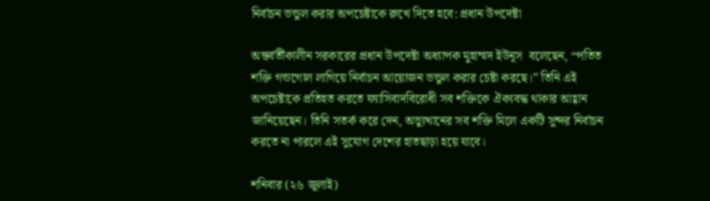নির্বাচন ভন্ডুল করার অপচেষ্টাকে রুখে দিতে হবে: প্রধান উপদেষ্টা

অন্তর্বর্তীকালীন সরকারের প্রধান উপদেষ্টা অধ্যাপক মুহাম্মদ ইউনূস  বলেছেন, “পতিত শক্তি গন্ডগোল লাগিয়ে নির্বাচন আয়োজন ভন্ডুল করার চেষ্টা করছে।” তিনি এই অপচেষ্টাকে প্রতিহত করতে ফ্যাসিবাদবিরোধী সব শক্তিকে ঐক্যবদ্ধ থাকার আহ্বান জানিয়েছেন। তিনি সতর্ক করে দেন, অভ্যুত্থানের সব শক্তি মিলে একটি সুন্দর নির্বাচন করতে না পারলে এই সুযোগ দেশের হাতছাড়া হয়ে যাবে।

শনিবার (২৬ জুলাই)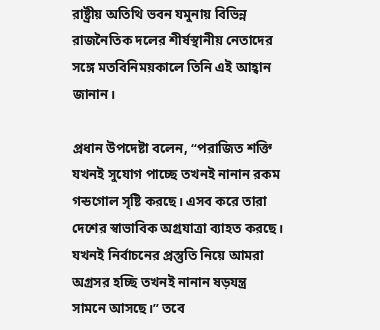রাষ্ট্রীয় অতিথি ভবন যমুনায় বিভিন্ন রাজনৈতিক দলের শীর্ষস্থানীয় নেতাদের সঙ্গে মতবিনিময়কালে তিনি এই আহ্বান জানান।

প্রধান উপদেষ্টা বলেন, “পরাজিত শক্তি যখনই সুযোগ পাচ্ছে তখনই নানান রকম গন্ডগোল সৃষ্টি করছে। এসব করে তারা দেশের স্বাভাবিক অগ্রযাত্রা ব্যাহত করছে। যখনই নির্বাচনের প্রস্তুতি নিয়ে আমরা অগ্রসর হচ্ছি তখনই নানান ষড়যন্ত্র সামনে আসছে।” তবে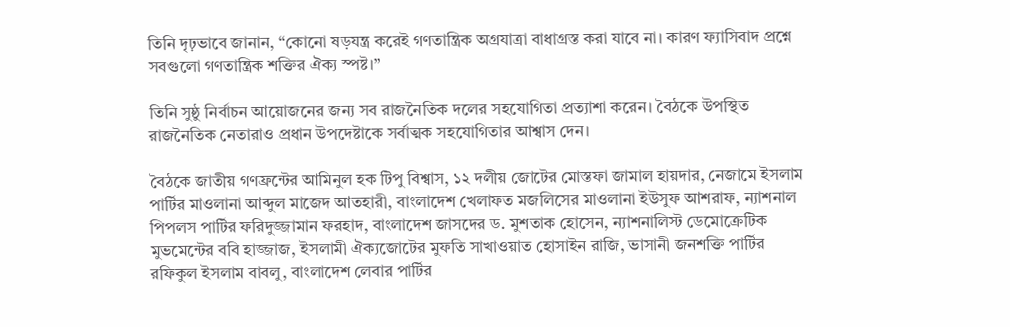তিনি দৃঢ়ভাবে জানান, “কোনো ষড়যন্ত্র করেই গণতান্ত্রিক অগ্রযাত্রা বাধাগ্রস্ত করা যাবে না। কারণ ফ্যাসিবাদ প্রশ্নে সবগুলো গণতান্ত্রিক শক্তির ঐক্য স্পষ্ট।”

তিনি সুষ্ঠু নির্বাচন আয়োজনের জন্য সব রাজনৈতিক দলের সহযোগিতা প্রত্যাশা করেন। বৈঠকে উপস্থিত রাজনৈতিক নেতারাও প্রধান উপদেষ্টাকে সর্বাত্মক সহযোগিতার আশ্বাস দেন।

বৈঠকে জাতীয় গণফ্রন্টের আমিনুল হক টিপু বিশ্বাস, ১২ দলীয় জোটের মোস্তফা জামাল হায়দার, নেজামে ইসলাম পার্টির মাওলানা আব্দুল মাজেদ আতহারী, বাংলাদেশ খেলাফত মজলিসের মাওলানা ইউসুফ আশরাফ, ন‍্যাশনাল পিপলস পার্টির ফরিদুজ্জামান ফরহাদ, বাংলাদেশ জাসদের ড. মুশতাক হোসেন, ন্যাশনালিস্ট ডেমোক্রেটিক মুভমেন্টের ববি হাজ্জাজ, ইসলামী ঐক্যজোটের মুফতি সাখাওয়াত হোসাইন রাজি, ভাসানী জনশক্তি পার্টির রফিকুল ইসলাম বাবলু, বাংলাদেশ লেবার পার্টির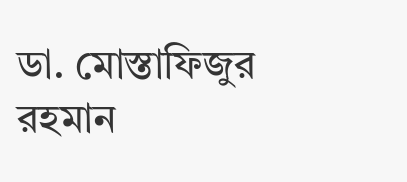ডা. মোস্তাফিজুর রহমান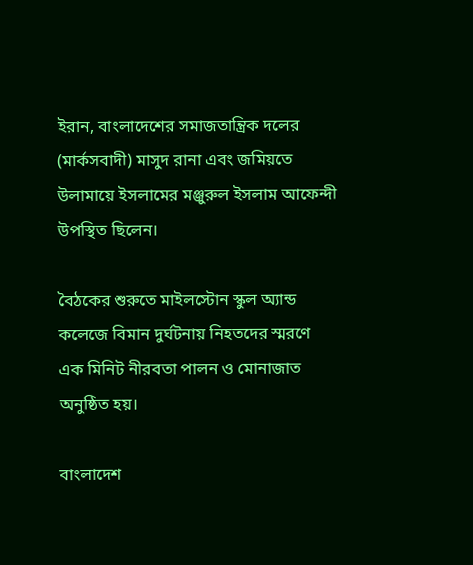ইরান, বাংলাদেশের সমাজতান্ত্রিক দলের (মার্কসবাদী) মাসুদ রানা এবং জমিয়তে উলামায়ে ইসলামের মঞ্জুরুল ইসলাম আফেন্দী উপস্থিত ছিলেন।

বৈঠকের শুরুতে মাইলস্টোন স্কুল অ্যান্ড কলেজে বিমান দুর্ঘটনায় নিহতদের স্মরণে এক মিনিট নীরবতা পালন ও মোনাজাত অনুষ্ঠিত হয়।

বাংলাদেশ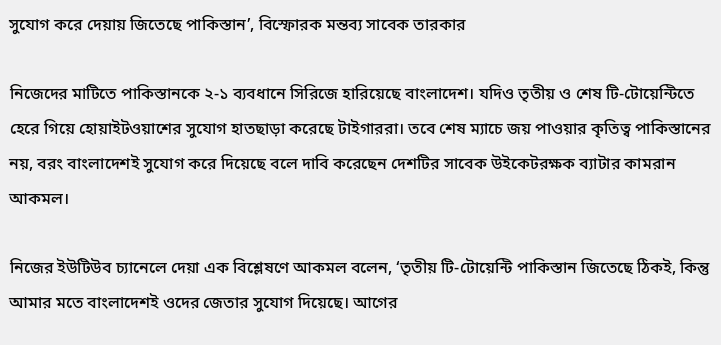সুযোগ করে দেয়ায় জিতেছে পাকিস্তান’, বিস্ফোরক মন্তব্য সাবেক তারকার

নিজেদের মাটিতে পাকিস্তানকে ২-১ ব্যবধানে সিরিজে হারিয়েছে বাংলাদেশ। যদিও তৃতীয় ও শেষ টি-টোয়েন্টিতে হেরে গিয়ে হোয়াইটওয়াশের সুযোগ হাতছাড়া করেছে টাইগাররা। তবে শেষ ম্যাচে জয় পাওয়ার কৃতিত্ব পাকিস্তানের নয়, বরং বাংলাদেশই সুযোগ করে দিয়েছে বলে দাবি করেছেন দেশটির সাবেক উইকেটরক্ষক ব্যাটার কামরান আকমল।

নিজের ইউটিউব চ্যানেলে দেয়া এক বিশ্লেষণে আকমল বলেন, ‘তৃতীয় টি-টোয়েন্টি পাকিস্তান জিতেছে ঠিকই, কিন্তু আমার মতে বাংলাদেশই ওদের জেতার সুযোগ দিয়েছে। আগের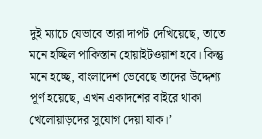দুই ম্যাচে যেভাবে তারা দাপট দেখিয়েছে, তাতে মনে হচ্ছিল পাকিস্তান হোয়াইটওয়াশ হবে। কিন্তু মনে হচ্ছে, বাংলাদেশ ভেবেছে তাদের উদ্দেশ্য পূর্ণ হয়েছে, এখন একাদশের বাইরে থাকা খেলোয়াড়দের সুযোগ দেয়া যাক।’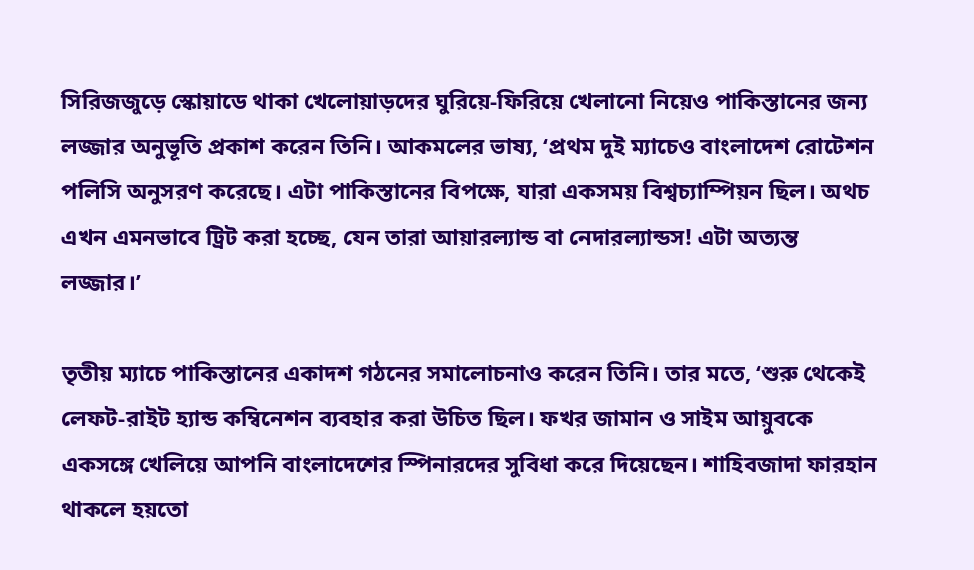সিরিজজুড়ে স্কোয়াডে থাকা খেলোয়াড়দের ঘুরিয়ে-ফিরিয়ে খেলানো নিয়েও পাকিস্তানের জন্য লজ্জার অনুভূতি প্রকাশ করেন তিনি। আকমলের ভাষ্য, ‘প্রথম দুই ম্যাচেও বাংলাদেশ রোটেশন পলিসি অনুসরণ করেছে। এটা পাকিস্তানের বিপক্ষে, যারা একসময় বিশ্বচ্যাম্পিয়ন ছিল। অথচ এখন এমনভাবে ট্রিট করা হচ্ছে, যেন তারা আয়ারল্যান্ড বা নেদারল্যান্ডস! এটা অত্যন্ত লজ্জার।’

তৃতীয় ম্যাচে পাকিস্তানের একাদশ গঠনের সমালোচনাও করেন তিনি। তার মতে, ‘শুরু থেকেই লেফট-রাইট হ্যান্ড কম্বিনেশন ব্যবহার করা উচিত ছিল। ফখর জামান ও সাইম আয়ুবকে একসঙ্গে খেলিয়ে আপনি বাংলাদেশের স্পিনারদের সুবিধা করে দিয়েছেন। শাহিবজাদা ফারহান থাকলে হয়তো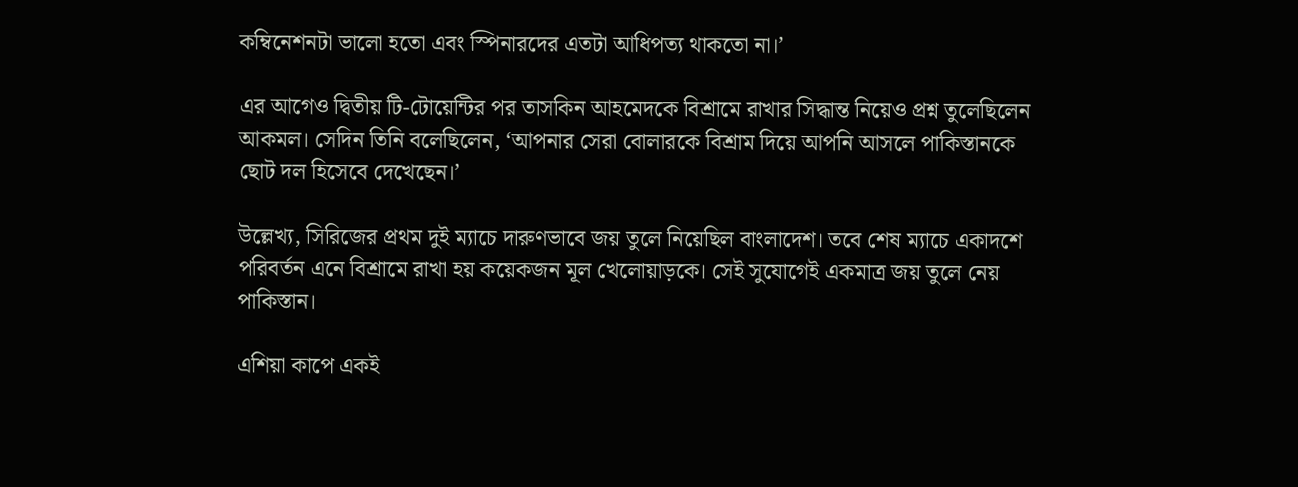কম্বিনেশনটা ভালো হতো এবং স্পিনারদের এতটা আধিপত্য থাকতো না।’

এর আগেও দ্বিতীয় টি-টোয়েন্টির পর তাসকিন আহমেদকে বিশ্রামে রাখার সিদ্ধান্ত নিয়েও প্রশ্ন তুলেছিলেন আকমল। সেদিন তিনি বলেছিলেন, ‘আপনার সেরা বোলারকে বিশ্রাম দিয়ে আপনি আসলে পাকিস্তানকে ছোট দল হিসেবে দেখেছেন।’

উল্লেখ্য, সিরিজের প্রথম দুই ম্যাচে দারুণভাবে জয় তুলে নিয়েছিল বাংলাদেশ। তবে শেষ ম্যাচে একাদশে পরিবর্তন এনে বিশ্রামে রাখা হয় কয়েকজন মূল খেলোয়াড়কে। সেই সুযোগেই একমাত্র জয় তুলে নেয় পাকিস্তান।

এশিয়া কাপে একই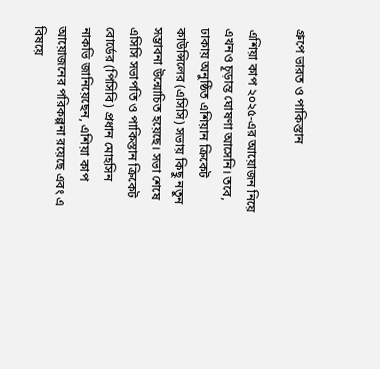গ্রুপে ভারত ও পাকিস্তান

এশিয়া কাপ ২০২৫-এর আয়োজন নিয়ে এখনও চূড়ান্ত ঘোষণা আসেনি। তবে, ঢাকায় অনুষ্ঠিত এশিয়ান ক্রিকেট কাউন্সিলের (এসিসি) সভায় কিছু নতুন সম্ভাবনা উন্মোচিত হয়েছে। সভা শেষে এসিসি সভাপতি ও পাকিস্তান ক্রিকেট বোর্ডের (পিসিবি) প্রধান মোহসিন নাকভি জানিয়েছেন, এশিয়া কাপ আয়োজনের পরিকল্পনা রয়েছে এবং এ বিষয়ে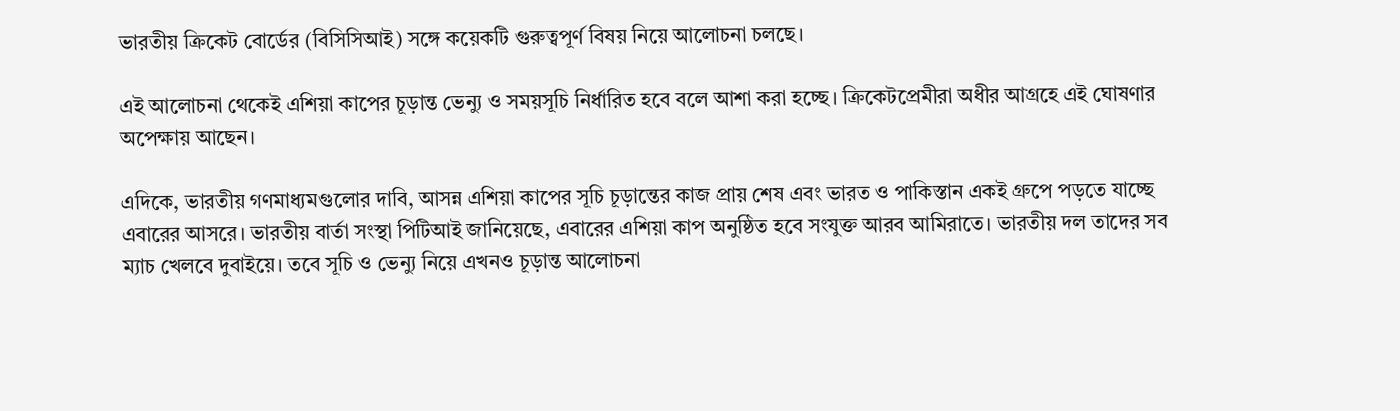ভারতীয় ক্রিকেট বোর্ডের (বিসিসিআই) সঙ্গে কয়েকটি গুরুত্বপূর্ণ বিষয় নিয়ে আলোচনা চলছে।

এই আলোচনা থেকেই এশিয়া কাপের চূড়ান্ত ভেন্যু ও সময়সূচি নির্ধারিত হবে বলে আশা করা হচ্ছে। ক্রিকেটপ্রেমীরা অধীর আগ্রহে এই ঘোষণার অপেক্ষায় আছেন।

এদিকে, ভারতীয় গণমাধ্যমগুলোর দাবি, আসন্ন এশিয়া কাপের সূচি চূড়ান্তের কাজ প্রায় শেষ এবং ভারত ও পাকিস্তান একই গ্রুপে পড়তে যাচ্ছে এবারের আসরে। ভারতীয় বার্তা সংস্থা পিটিআই জানিয়েছে, এবারের এশিয়া কাপ অনুষ্ঠিত হবে সংযুক্ত আরব আমিরাতে। ভারতীয় দল তাদের সব ম্যাচ খেলবে দুবাইয়ে। তবে সূচি ও ভেন্যু নিয়ে এখনও চূড়ান্ত আলোচনা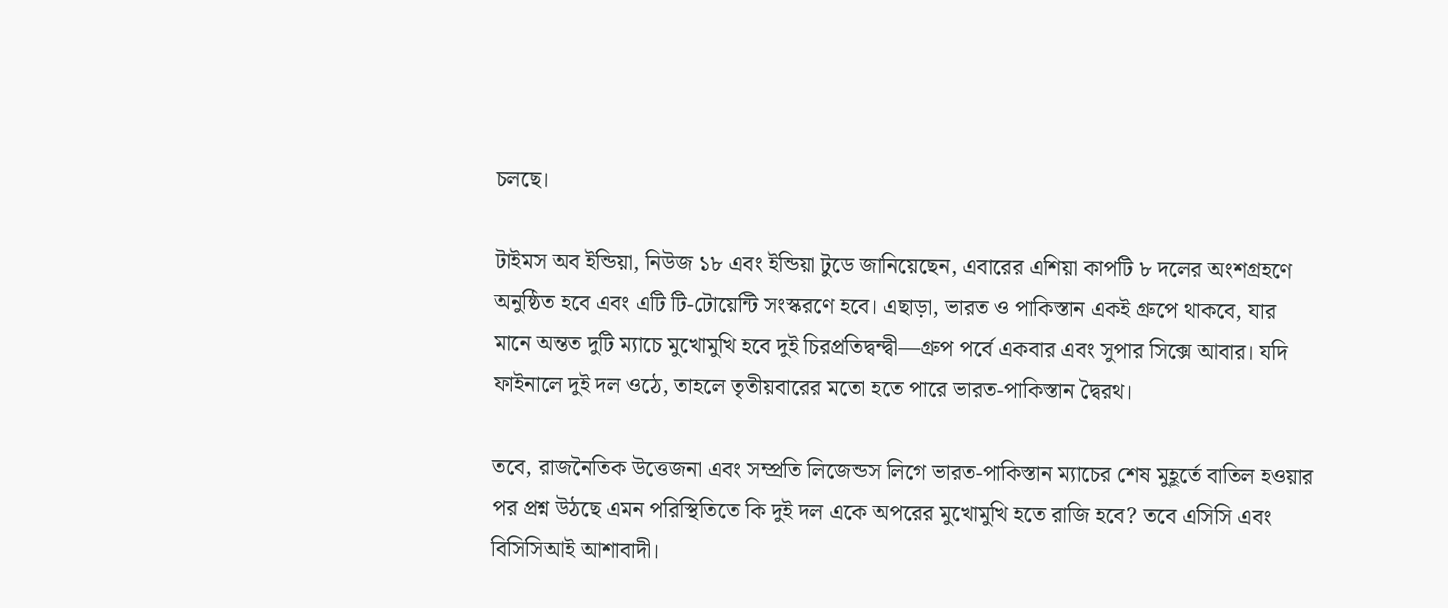চলছে।

টাইমস অব ইন্ডিয়া, নিউজ ১৮ এবং ইন্ডিয়া টুডে জানিয়েছেন, এবারের এশিয়া কাপটি ৮ দলের অংশগ্রহণে অনুষ্ঠিত হবে এবং এটি টি-টোয়েন্টি সংস্করণে হবে। এছাড়া, ভারত ও পাকিস্তান একই গ্রুপে থাকবে, যার মানে অন্তত দুটি ম্যাচে মুখোমুখি হবে দুই চিরপ্রতিদ্বন্দ্বী—গ্রুপ পর্বে একবার এবং সুপার সিক্সে আবার। যদি ফাইনালে দুই দল ওঠে, তাহলে তৃতীয়বারের মতো হতে পারে ভারত-পাকিস্তান দ্বৈরথ।

তবে, রাজনৈতিক উত্তেজনা এবং সম্প্রতি লিজেন্ডস লিগে ভারত-পাকিস্তান ম্যাচের শেষ মুহূর্তে বাতিল হওয়ার পর প্রশ্ন উঠছে এমন পরিস্থিতিতে কি দুই দল একে অপরের মুখোমুখি হতে রাজি হবে? তবে এসিসি এবং বিসিসিআই আশাবাদী।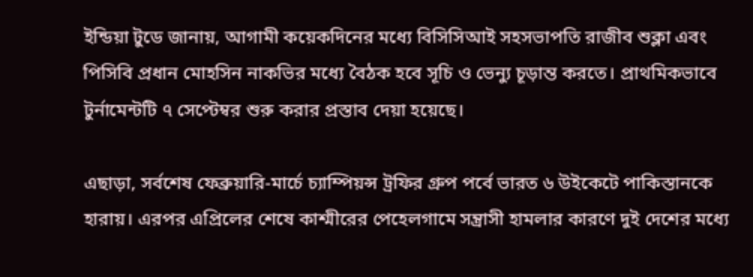ইন্ডিয়া টুডে জানায়, আগামী কয়েকদিনের মধ্যে বিসিসিআই সহসভাপতি রাজীব শুক্লা এবং পিসিবি প্রধান মোহসিন নাকভির মধ্যে বৈঠক হবে সূচি ও ভেন্যু চূড়ান্ত করতে। প্রাথমিকভাবে টুর্নামেন্টটি ৭ সেপ্টেম্বর শুরু করার প্রস্তাব দেয়া হয়েছে।

এছাড়া, সর্বশেষ ফেব্রুয়ারি-মার্চে চ্যাম্পিয়ন্স ট্রফির গ্রুপ পর্বে ভারত ৬ উইকেটে পাকিস্তানকে হারায়। এরপর এপ্রিলের শেষে কাশ্মীরের পেহেলগামে সন্ত্রাসী হামলার কারণে দুই দেশের মধ্যে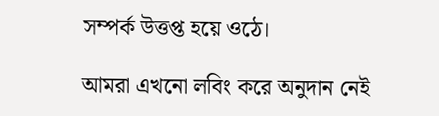সম্পর্ক উত্তপ্ত হয়ে ওঠে।

আমরা এখনো লবিং করে অনুদান নেই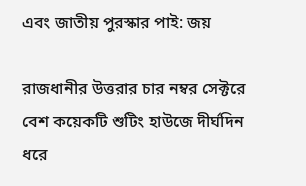এবং জাতীয় পুরস্কার পাই: জয়

রাজধানীর উত্তরার চার নম্বর সেক্টরে বেশ কয়েকটি শুটিং হাউজে দীর্ঘদিন ধরে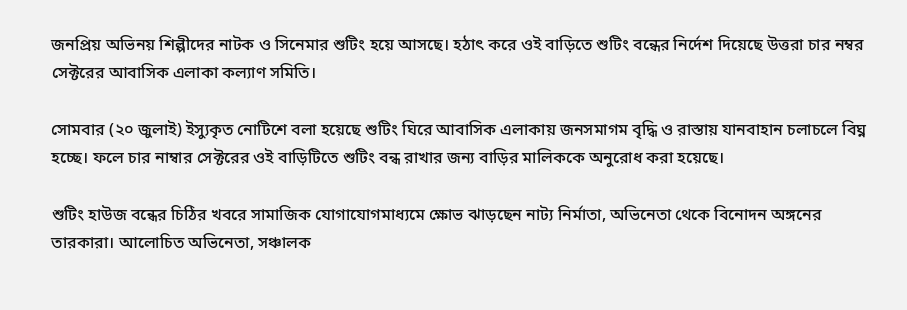জনপ্রিয় অভিনয় শিল্পীদের নাটক ও সিনেমার শুটিং হয়ে আসছে। হঠাৎ করে ওই বাড়িতে শুটিং বন্ধের নির্দেশ দিয়েছে উত্তরা চার নম্বর সেক্টরের আবাসিক এলাকা কল্যাণ সমিতি।

সোমবার (২০ জুলাই) ইস্যুকৃত নোটিশে বলা হয়েছে শুটিং ঘিরে আবাসিক এলাকায় জনসমাগম বৃদ্ধি ও রাস্তায় যানবাহান চলাচলে বিঘ্ন হচ্ছে। ফলে চার নাম্বার সেক্টরের ওই বাড়িটিতে শুটিং বন্ধ রাখার জন্য বাড়ির মালিককে অনুরোধ করা হয়েছে।

শুটিং হাউজ বন্ধের চিঠির খবরে সামাজিক যোগাযোগমাধ্যমে ক্ষোভ ঝাড়ছেন নাট্য নির্মাতা, অভিনেতা থেকে বিনোদন অঙ্গনের তারকারা। আলোচিত অভিনেতা, সঞ্চালক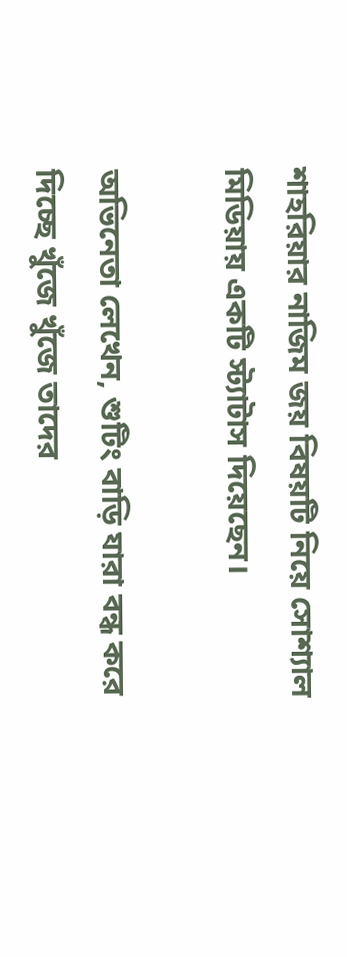শাহরিয়ার নাজিম জয় বিষয়টি নিয়ে সোশ্যাল মিডিয়ায় একটি স্ট্যাটাস দিয়েছেন।

অভিনেতা লেখেন, শুটিং বাড়ি যারা বন্ধ করে দিচ্ছে খুঁজে খুঁজে তাদের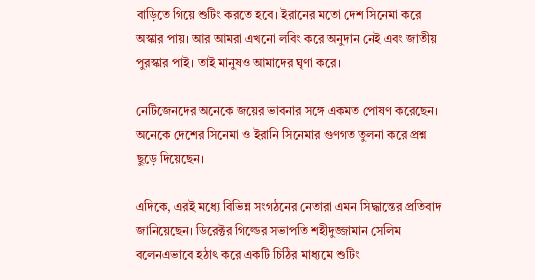বাড়িতে গিয়ে শুটিং করতে হবে। ইরানের মতো দেশ সিনেমা করে অস্কার পায়। আর আমরা এখনো লবিং করে অনুদান নেই এবং জাতীয় পুরস্কার পাই। তাই মানুষও আমাদের ঘৃণা করে।

নেটিজেনদের অনেকে জয়ের ভাবনার সঙ্গে একমত পোষণ করেছেন। অনেকে দেশের সিনেমা ও ইরানি সিনেমার গুণগত তুলনা করে প্রশ্ন ছুড়ে দিয়েছেন।

এদিকে, এরই মধ্যে বিভিন্ন সংগঠনের নেতারা এমন সিদ্ধান্তের প্রতিবাদ জানিয়েছেন। ডিরেক্টর গিল্ডের সভাপতি শহীদুজ্জামান সেলিম বলেনএভাবে হঠাৎ করে একটি চিঠির মাধ্যমে শুটিং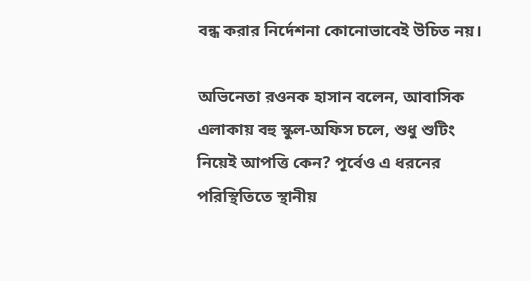বন্ধ করার নির্দেশনা কোনোভাবেই উচিত নয়।

অভিনেতা রওনক হাসান বলেন, আবাসিক এলাকায় বহু স্কুল-অফিস চলে, শুধু শুটিং নিয়েই আপত্তি কেন? পূর্বেও এ ধরনের পরিস্থিতিতে স্থানীয়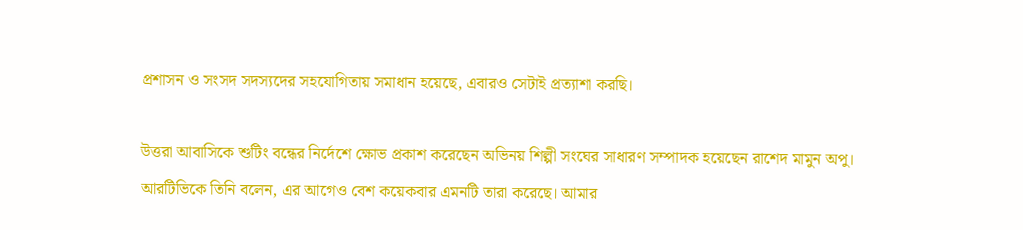প্রশাসন ও সংসদ সদস্যদের সহযোগিতায় সমাধান হয়েছে, এবারও সেটাই প্রত্যাশা করছি।

উত্তরা আবাসিকে শুটিং বন্ধের নির্দেশে ক্ষোভ প্রকাশ করেছেন অভিনয় শিল্পী সংঘের সাধারণ সম্পাদক হয়েছেন রাশেদ মামুন অপু। আরটিভিকে তিনি বলেন, এর আগেও বেশ কয়েকবার এমনটি তারা করেছে। আমার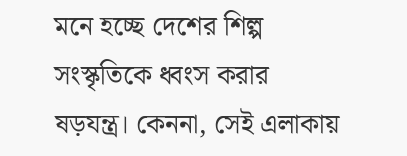মনে হচ্ছে দেশের শিল্প সংস্কৃতিকে ধ্বংস করার ষড়যন্ত্র। কেননা, সেই এলাকায়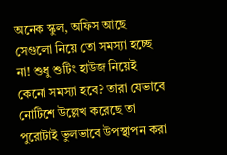অনেক স্কুল, অফিস আছে সেগুলো নিয়ে তো সমস্যা হচ্ছে না! শুধু শুটিং হাউজ নিয়েই কেনো সমস্যা হবে? তারা যেভাবে নোটিশে উল্লেখ করেছে তা পুরোটাই ভুলভাবে উপস্থাপন করা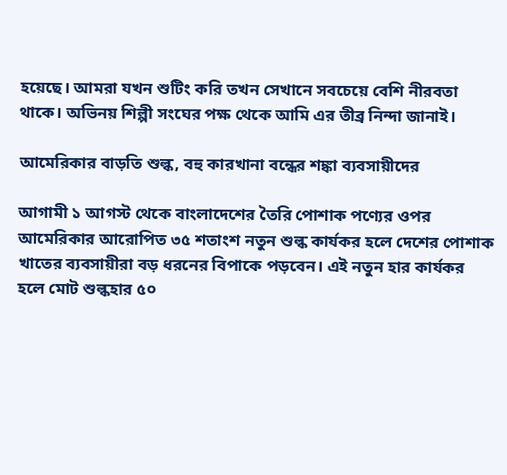হয়েছে। আমরা যখন শুটিং করি তখন সেখানে সবচেয়ে বেশি নীরবতা থাকে। অভিনয় শিল্পী সংঘের পক্ষ থেকে আমি এর তীব্র নিন্দা জানাই।

আমেরিকার বাড়তি শুল্ক, বহু কারখানা বন্ধের শঙ্কা ব্যবসায়ীদের

আগামী ১ আগস্ট থেকে বাংলাদেশের তৈরি পোশাক পণ্যের ওপর আমেরিকার আরোপিত ৩৫ শতাংশ নতুন শুল্ক কার্যকর হলে দেশের পোশাক খাতের ব্যবসায়ীরা বড় ধরনের বিপাকে পড়বেন। এই নতুন হার কার্যকর হলে মোট শুল্কহার ৫০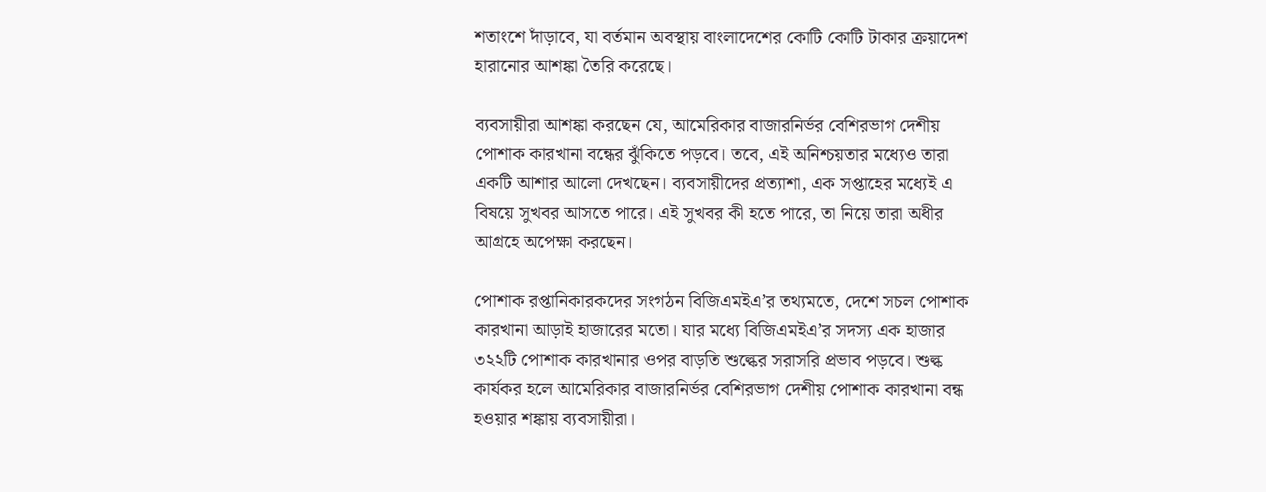শতাংশে দাঁড়াবে, যা বর্তমান অবস্থায় বাংলাদেশের কোটি কোটি টাকার ক্রয়াদেশ হারানোর আশঙ্কা তৈরি করেছে।

ব্যবসায়ীরা আশঙ্কা করছেন যে, আমেরিকার বাজারনির্ভর বেশিরভাগ দেশীয় পোশাক কারখানা বন্ধের ঝুঁকিতে পড়বে। তবে, এই অনিশ্চয়তার মধ্যেও তারা একটি আশার আলো দেখছেন। ব্যবসায়ীদের প্রত্যাশা, এক সপ্তাহের মধ্যেই এ বিষয়ে সুখবর আসতে পারে। এই সুখবর কী হতে পারে, তা নিয়ে তারা অধীর আগ্রহে অপেক্ষা করছেন।

পোশাক রপ্তানিকারকদের সংগঠন বিজিএমইএ’র তথ্যমতে, দেশে সচল পোশাক কারখানা আড়াই হাজারের মতো। যার মধ্যে বিজিএমইএ’র সদস্য এক হাজার ৩২২টি পোশাক কারখানার ওপর বাড়তি শুল্কের সরাসরি প্রভাব পড়বে। শুল্ক কার্যকর হলে আমেরিকার বাজারনির্ভর বেশিরভাগ দেশীয় পোশাক কারখানা বন্ধ হওয়ার শঙ্কায় ব্যবসায়ীরা।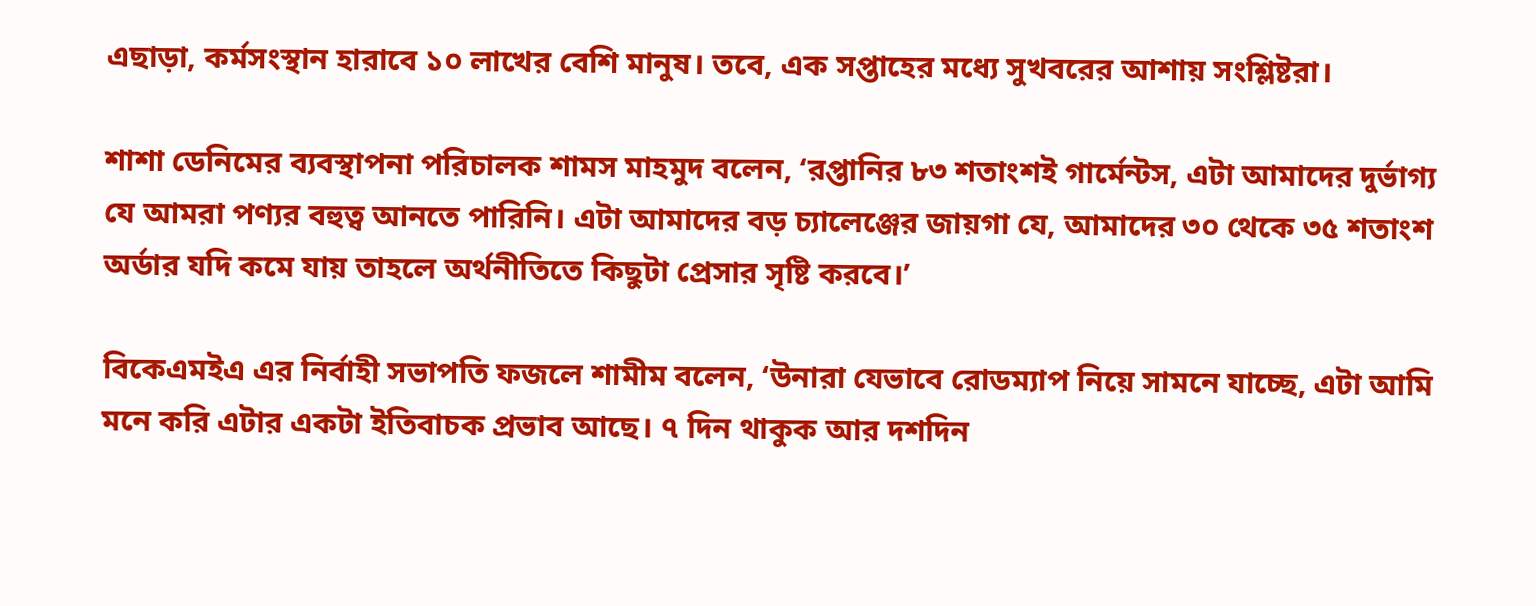এছাড়া, কর্মসংস্থান হারাবে ১০ লাখের বেশি মানুষ। তবে, এক সপ্তাহের মধ্যে সুখবরের আশায় সংশ্লিষ্টরা।

শাশা ডেনিমের ব্যবস্থাপনা পরিচালক শামস মাহমুদ বলেন, ‘রপ্তানির ৮৩ শতাংশই গার্মেন্টস, এটা আমাদের দুর্ভাগ্য যে আমরা পণ্যর বহুত্ব আনতে পারিনি। এটা আমাদের বড় চ্যালেঞ্জের জায়গা যে, আমাদের ৩০ থেকে ৩৫ শতাংশ অর্ডার যদি কমে যায় তাহলে অর্থনীতিতে কিছুটা প্রেসার সৃষ্টি করবে।’

বিকেএমইএ এর নির্বাহী সভাপতি ফজলে শামীম বলেন, ‘উনারা যেভাবে রোডম্যাপ নিয়ে সামনে যাচ্ছে, এটা আমি মনে করি এটার একটা ইতিবাচক প্রভাব আছে। ৭ দিন থাকুক আর দশদিন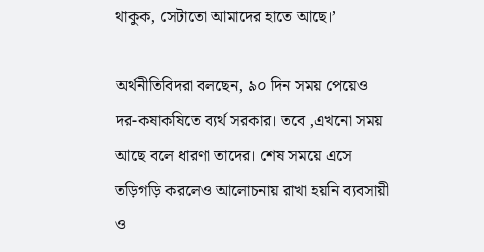থাকুক, সেটাতো আমাদের হাতে আছে।’

অর্থনীতিবিদরা বলছেন, ৯০ দিন সময় পেয়েও দর-কষাকষিতে ব্যর্থ সরকার। তবে ,এখনো সময় আছে বলে ধারণা তাদের। শেষ সময়ে এসে তড়িগড়ি করলেও আলোচনায় রাখা হয়নি ব্যবসায়ী ও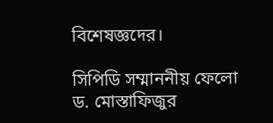বিশেষজ্ঞদের।

সিপিডি সম্মাননীয় ফেলো  ড. মোস্তাফিজুর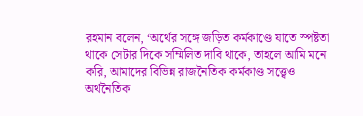রহমান বলেন, ‘অর্থের সঙ্গে জড়িত কর্মকাণ্ডে যাতে স্পষ্টতা থাকে সেটার দিকে সম্মিলিত দাবি থাকে, তাহলে আমি মনে করি, আমাদের বিভিন্ন রাজনৈতিক কর্মকাণ্ড সত্ত্বেও অর্থনৈতিক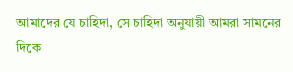আমাদের যে চাহিদা, সে চাহিদা অনুযায়ী আমরা সামনের দিকে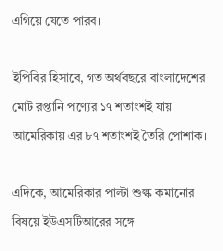এগিয়ে যেতে পারব।

ইপিবির হিসাবে, গত অর্থবছরে বাংলাদেশের মোট রপ্তানি পণ্যের ১৭ শতাংশই যায় আমেরিকায় এর ৮৭ শতাংশই তৈরি পোশাক।

এদিকে, আমেরিকার পাল্টা শুল্ক কমানোর বিষয়ে ইউএসটিআরের সঙ্গে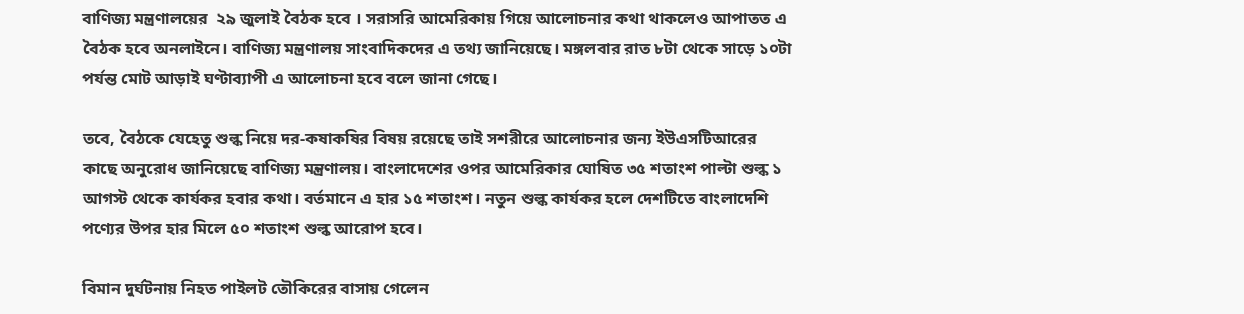বাণিজ্য মন্ত্রণালয়ের  ২৯ জুলাই বৈঠক হবে । সরাসরি আমেরিকায় গিয়ে আলোচনার কথা থাকলেও আপাতত এ বৈঠক হবে অনলাইনে। বাণিজ্য মন্ত্রণালয় সাংবাদিকদের এ তথ্য জানিয়েছে। মঙ্গলবার রাত ৮টা থেকে সাড়ে ১০টা পর্যন্ত মোট আড়াই ঘণ্টাব্যাপী এ আলোচনা হবে বলে জানা গেছে।

তবে, বৈঠকে যেহেতু শুল্ক নিয়ে দর-কষাকষির বিষয় রয়েছে তাই সশরীরে আলোচনার জন্য ইউএসটিআরের কাছে অনুরোধ জানিয়েছে বাণিজ্য মন্ত্রণালয়। বাংলাদেশের ওপর আমেরিকার ঘোষিত ৩৫ শতাংশ পাল্টা শুল্ক ১ আগস্ট থেকে কার্যকর হবার কথা। বর্তমানে এ হার ১৫ শতাংশ। নতুন শুল্ক কার্যকর হলে দেশটিতে বাংলাদেশি পণ্যের উপর হার মিলে ৫০ শতাংশ শুল্ক আরোপ হবে।

বিমান দুর্ঘটনায় নিহত পাইলট তৌকিরের বাসায় গেলেন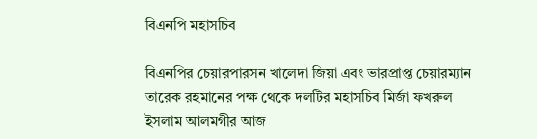বিএনপি মহাসচিব

বিএনপির চেয়ারপারসন খালেদা জিয়া এবং ভারপ্রাপ্ত চেয়ারম্যান তারেক রহমানের পক্ষ থেকে দলটির মহাসচিব মির্জা ফখরুল ইসলাম আলমগীর আজ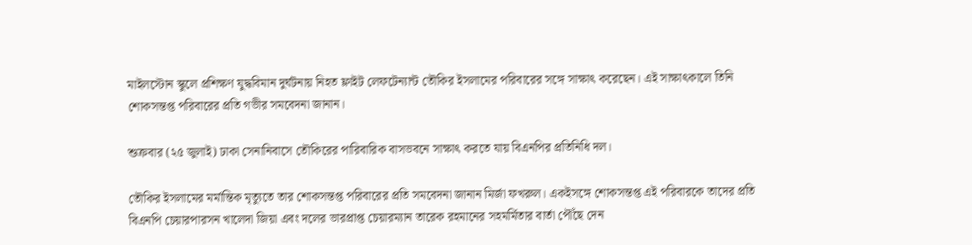মাইলস্টোন স্কুলে প্রশিক্ষণ যুদ্ধবিমান দুর্ঘটনায় নিহত ফ্লাইট লেফটেন্যান্ট তৌকির ইসলামের পরিবারের সঙ্গে সাক্ষাৎ করেছেন। এই সাক্ষাৎকালে তিনি শোকসন্তপ্ত পরিবারের প্রতি গভীর সমবেদনা জানান।

শুক্রবার (২৫ জুলাই) ঢাকা সেনানিবাসে তৌকিরের পারিবারিক বাসভবনে সাক্ষাৎ করতে যায় বিএনপির প্রতিনিধি দল।

তৌকির ইসলামের মর্মান্তিক মৃত্যুতে তার শোকসন্তপ্ত পরিবারের প্রতি সমবেদনা জানান মির্জা ফখরুল। একইসঙ্গে শোকসন্তপ্ত এই পরিবারকে তাদের প্রতি বিএনপি চেয়ারপারসন খালেদা জিয়া এবং দলের ভারপ্রাপ্ত চেয়ারম্যান তারেক রহমানের সহমর্মিতার বার্তা পৌঁছে দেন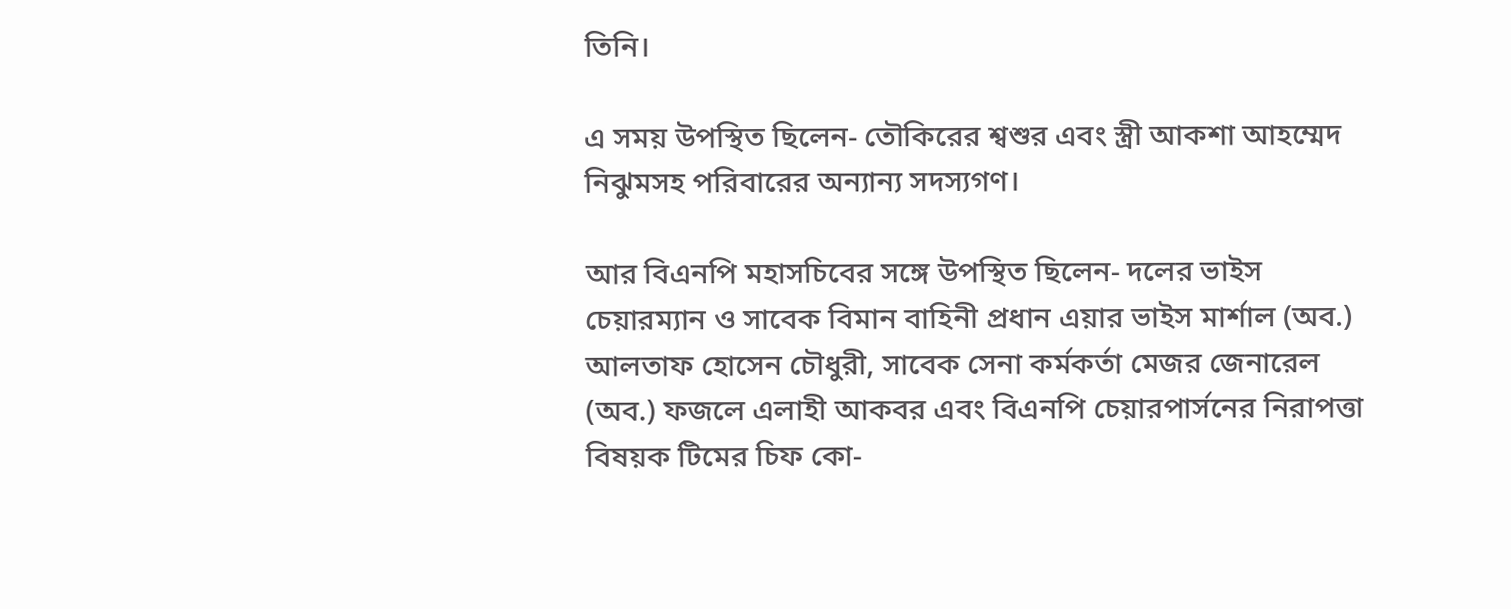তিনি।

এ সময় উপস্থিত ছিলেন- তৌকিরের শ্বশুর এবং স্ত্রী আকশা আহম্মেদ নিঝুমসহ পরিবারের অন্যান্য সদস্যগণ।

আর বিএনপি মহাসচিবের সঙ্গে উপস্থিত ছিলেন- দলের ভাইস চেয়ারম্যান ও সাবেক বিমান বাহিনী প্রধান এয়ার ভাইস মার্শাল (অব.) আলতাফ হোসেন চৌধুরী, সাবেক সেনা কর্মকর্তা মেজর জেনারেল (অব.) ফজলে এলাহী আকবর এবং বিএনপি চেয়ারপার্সনের নিরাপত্তা বিষয়ক টিমের চিফ কো-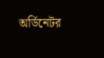অর্ডিনেটর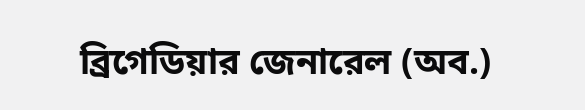ব্রিগেডিয়ার জেনারেল (অব.)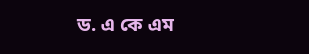ড. এ কে এম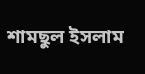শামছুল ইসলাম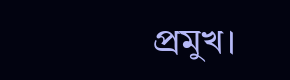প্রমুখ।